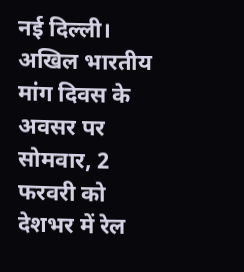नई दिल्ली। अखिल भारतीय मांग दिवस के अवसर पर सोमवार, 2 फरवरी को देशभर में रेल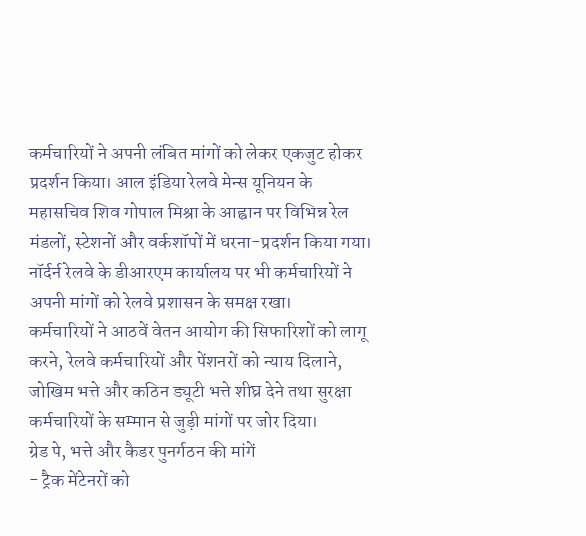कर्मचारियों ने अपनी लंबित मांगों को लेकर एकजुट होकर प्रदर्शन किया। आल इंडिया रेलवे मेन्स यूनियन के महासचिव शिव गोपाल मिश्रा के आह्वान पर विभिन्न रेल मंडलों, स्टेशनों और वर्कशॉपों में धरना-प्रदर्शन किया गया। नॉर्दर्न रेलवे के डीआरएम कार्यालय पर भी कर्मचारियों ने अपनी मांगों को रेलवे प्रशासन के समक्ष रखा।
कर्मचारियों ने आठवें वेतन आयोग की सिफारिशों को लागू करने, रेलवे कर्मचारियों और पेंशनरों को न्याय दिलाने, जोखिम भत्ते और कठिन ड्यूटी भत्ते शीघ्र देने तथा सुरक्षा कर्मचारियों के सम्मान से जुड़ी मांगों पर जोर दिया।
ग्रेड पे, भत्ते और कैडर पुनर्गठन की मांगें
- ट्रैक मेंटेनरों को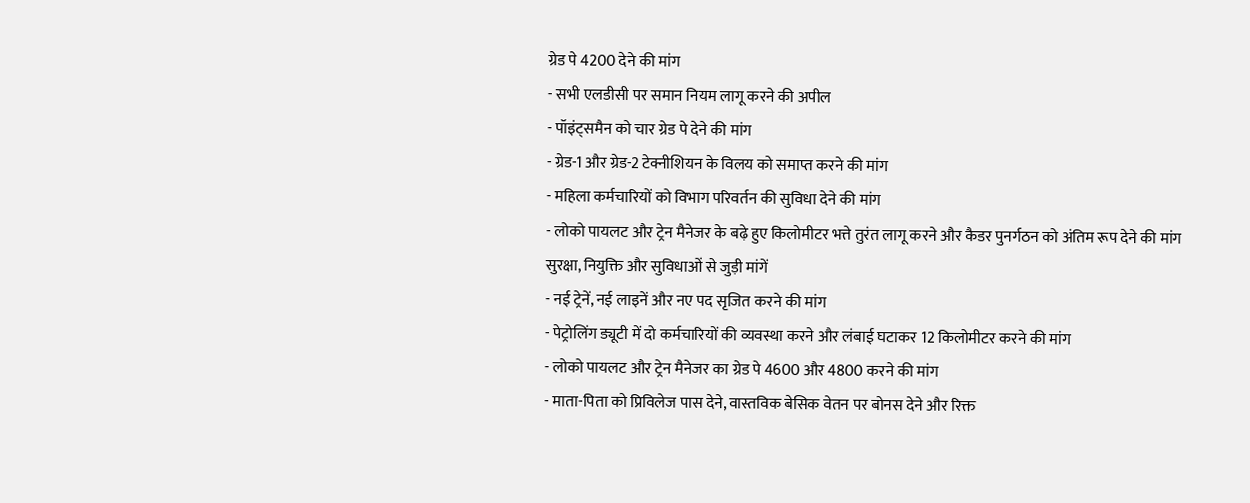ग्रेड पे 4200 देने की मांग
- सभी एलडीसी पर समान नियम लागू करने की अपील
- पॉइंट्समैन को चार ग्रेड पे देने की मांग
- ग्रेड-1 और ग्रेड-2 टेक्नीशियन के विलय को समाप्त करने की मांग
- महिला कर्मचारियों को विभाग परिवर्तन की सुविधा देने की मांग
- लोको पायलट और ट्रेन मैनेजर के बढ़े हुए किलोमीटर भत्ते तुरंत लागू करने और कैडर पुनर्गठन को अंतिम रूप देने की मांग
सुरक्षा, नियुक्ति और सुविधाओं से जुड़ी मांगें
- नई ट्रेनें, नई लाइनें और नए पद सृजित करने की मांग
- पेट्रोलिंग ड्यूटी में दो कर्मचारियों की व्यवस्था करने और लंबाई घटाकर 12 किलोमीटर करने की मांग
- लोको पायलट और ट्रेन मैनेजर का ग्रेड पे 4600 और 4800 करने की मांग
- माता-पिता को प्रिविलेज पास देने, वास्तविक बेसिक वेतन पर बोनस देने और रिक्त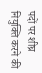पदों पर शीघ्र नियुक्ति करने की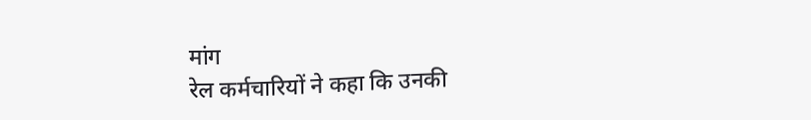मांग
रेल कर्मचारियों ने कहा कि उनकी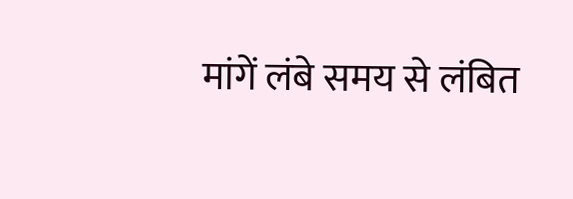मांगें लंबे समय से लंबित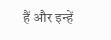हैं और इन्हें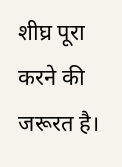शीघ्र पूरा करने की जरूरत है।